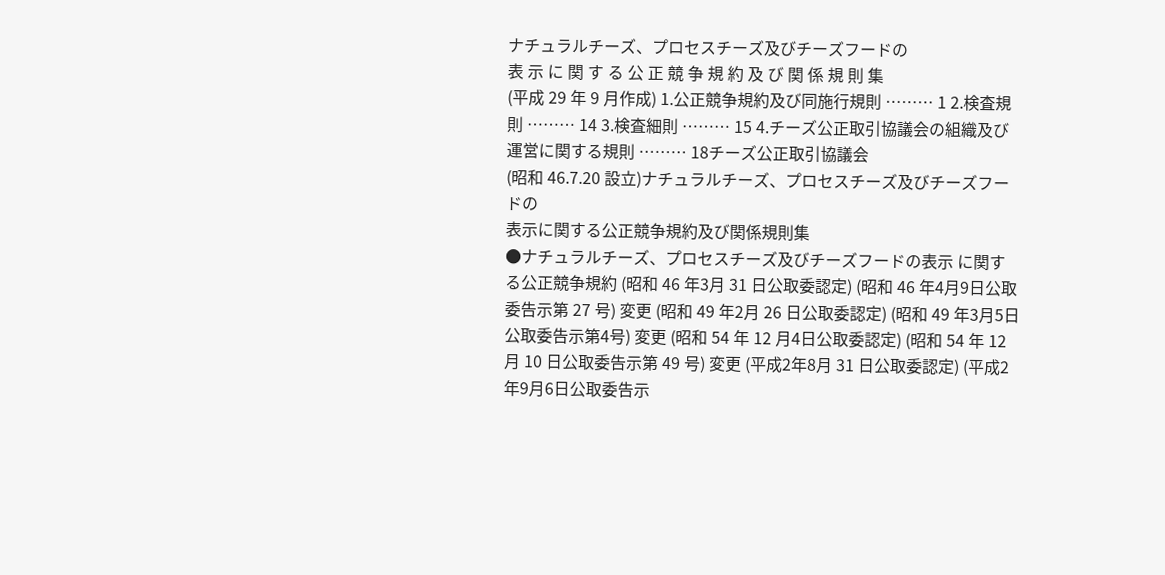ナチュラルチーズ、プロセスチーズ及びチーズフードの
表 示 に 関 す る 公 正 競 争 規 約 及 び 関 係 規 則 集
(平成 29 年 9 月作成) 1.公正競争規約及び同施行規則 ……… 1 2.検査規則 ……… 14 3.検査細則 ……… 15 4.チーズ公正取引協議会の組織及び運営に関する規則 ……… 18チーズ公正取引協議会
(昭和 46.7.20 設立)ナチュラルチーズ、プロセスチーズ及びチーズフードの
表示に関する公正競争規約及び関係規則集
●ナチュラルチーズ、プロセスチーズ及びチーズフードの表示 に関する公正競争規約 (昭和 46 年3月 31 日公取委認定) (昭和 46 年4月9日公取委告示第 27 号) 変更 (昭和 49 年2月 26 日公取委認定) (昭和 49 年3月5日公取委告示第4号) 変更 (昭和 54 年 12 月4日公取委認定) (昭和 54 年 12 月 10 日公取委告示第 49 号) 変更 (平成2年8月 31 日公取委認定) (平成2年9月6日公取委告示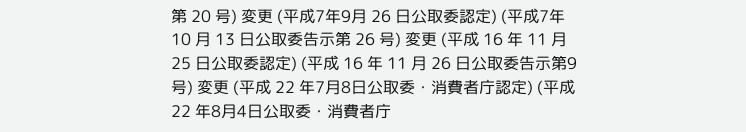第 20 号) 変更 (平成7年9月 26 日公取委認定) (平成7年 10 月 13 日公取委告示第 26 号) 変更 (平成 16 年 11 月 25 日公取委認定) (平成 16 年 11 月 26 日公取委告示第9号) 変更 (平成 22 年7月8日公取委・消費者庁認定) (平成 22 年8月4日公取委・消費者庁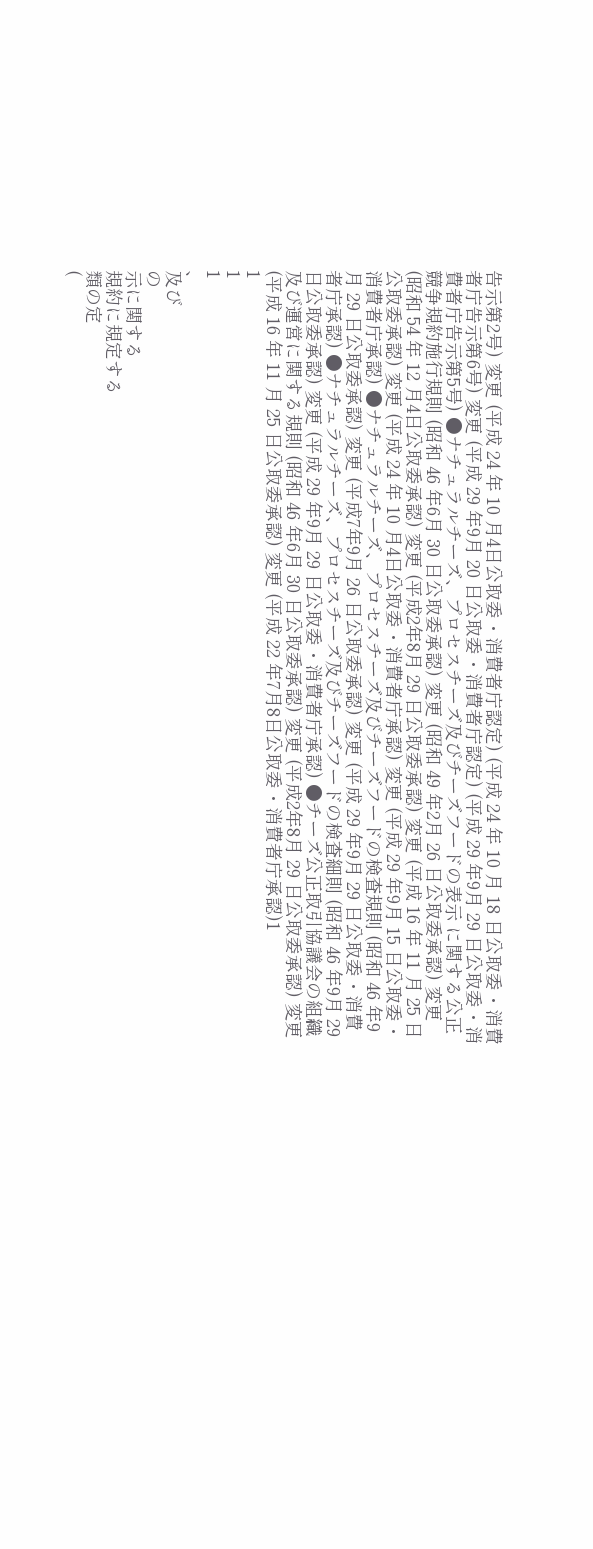告示第2号) 変更 (平成 24 年 10 月4日公取委・消費者庁認定) (平成 24 年 10 月 18 日公取委・消費者庁告示第6号) 変更 (平成 29 年9月 20 日公取委・消費者庁認定) (平成 29 年9月 29 日公取委・消費者庁告示第5号) ●ナチュラルチーズ、プロセスチーズ及びチーズフードの表示 に関する公正競争規約施行規則 (昭和 46 年6月 30 日公取委承認) 変更 (昭和 49 年2月 26 日公取委承認) 変更 (昭和 54 年 12 月4日公取委承認) 変更 (平成2年8月 29 日公取委承認) 変更 (平成 16 年 11 月 25 日公取委承認) 変更 (平成 24 年 10 月4日公取委・消費者庁承認) 変更 (平成 29 年9月 15 日公取委・消費者庁承認) ●ナチュラルチーズ、プロセスチーズ及びチーズフードの検査規則 (昭和 46 年9月 29 日公取委承認) 変更 (平成7年9月 26 日公取委承認) 変更 (平成 29 年9月 29 日公取委・消費者庁承認) ●ナチュラルチーズ、プロセスチーズ及びチーズフードの検査細則 (昭和 46 年9月 29 日公取委承認) 変更 (平成 29 年9月 29 日公取委・消費者庁承認) ●チーズ公正取引協議会の組織及び運営に関する規則 (昭和 46 年6月 30 日公取委承認) 変更 (平成2年8月 29 日公取委承認) 変更 (平成 16 年 11 月 25 日公取委承認) 変更 (平成 22 年7月8日公取委・消費者庁承認)1
1
1
1
、
及び
の
示に関する
規約に規定する
類の定
(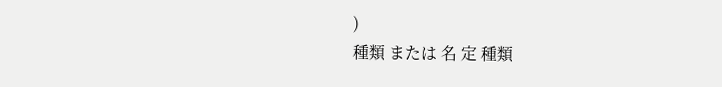)
種類 または 名 定 種類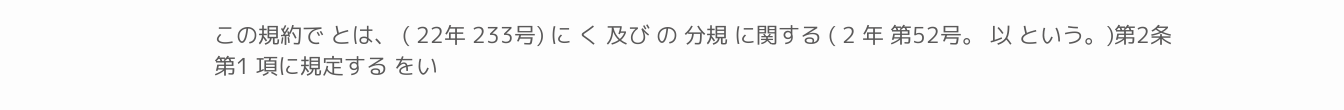この規約で とは、 ( 22年 233号) に く 及び の 分規 に関する ( 2 年 第52号。 以 という。)第2条第1 項に規定する をい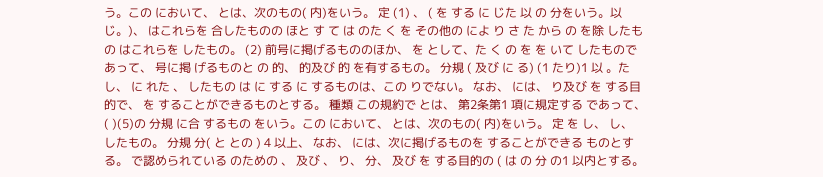う。この において、 とは、次のもの( 内)をいう。 定 (1) 、 ( を する に じた 以 の 分をいう。以 じ。)、 はこれらを 合したものの ほと す て は のた く を その他の によ り さ た から の を除 したもの はこれらを したもの。 (2) 前号に掲げるもののほか、 を として、た く の を を いて したものであって、 号に掲 げるものと の 的、 的及び 的 を有するもの。 分規 ( 及び に る) (1 たり)1 以 。た し、 に れた 、 したもの は に する に するものは、この りでない。 なお、 には、 り及び を する目的で、 を することができるものとする。 種類 この規約で とは、 第2条第1 項に規定する であって、 ( )(5)の 分規 に合 するもの をいう。この において、 とは、次のもの( 内)をいう。 定 を し、 し、 したもの。 分規 分( と との ) 4 以上、 なお、 には、次に掲げるものを することができる ものとする。 で認められている のための 、 及び 、 り、 分、 及び を する目的の ( は の 分 の1 以内とする。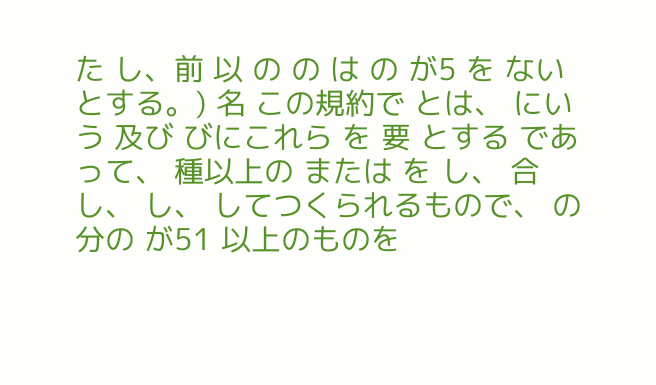た し、前 以 の の は の が5 を ない とする。) 名 この規約で とは、 にいう 及び びにこれら を 要 とする であって、 種以上の または を し、 合し、 し、 してつくられるもので、 の 分の が51 以上のものを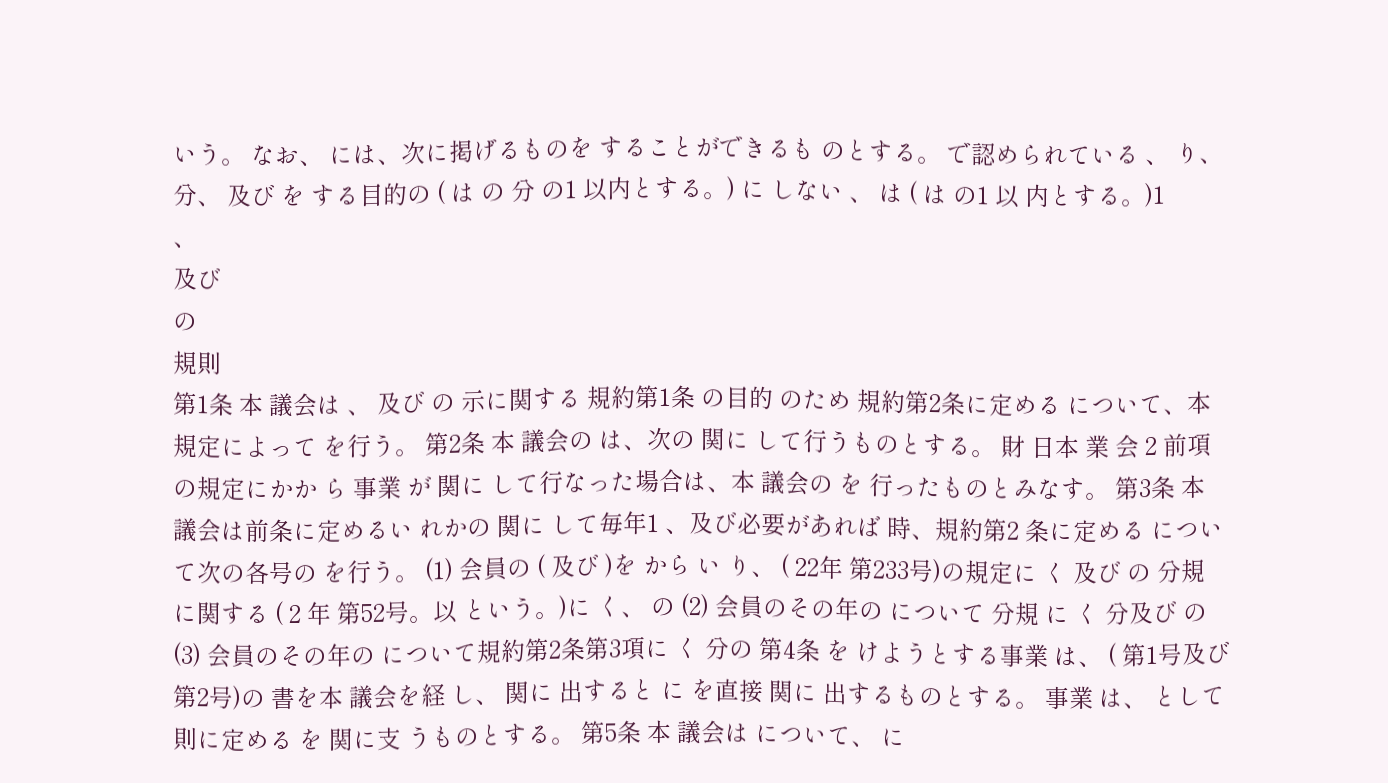いう。 なお、 には、次に掲げるものを することができるも のとする。 で認められている 、 り、 分、 及び を する目的の ( は の 分 の1 以内とする。) に しない 、 は ( は の1 以 内とする。)1
、
及び
の
規則
第1条 本 議会は 、 及び の 示に関する 規約第1条 の目的 のため 規約第2条に定める について、本規定によって を行う。 第2条 本 議会の は、次の 関に して行うものとする。 財 日本 業 会 2 前項の規定にかか ら 事業 が 関に して行なった場合は、本 議会の を 行ったものとみなす。 第3条 本 議会は前条に定めるい れかの 関に して毎年1 、及び必要があれば 時、規約第2 条に定める について次の各号の を行う。 (1) 会員の ( 及び )を から い り、 ( 22年 第233号)の規定に く 及び の 分規 に関する ( 2 年 第52号。以 という。)に く、 の (2) 会員のその年の について 分規 に く 分及び の (3) 会員のその年の について規約第2条第3項に く 分の 第4条 を けようとする事業 は、 ( 第1号及び第2号)の 書を本 議会を経 し、 関に 出すると に を直接 関に 出するものとする。 事業 は、 として 則に定める を 関に支 うものとする。 第5条 本 議会は について、 に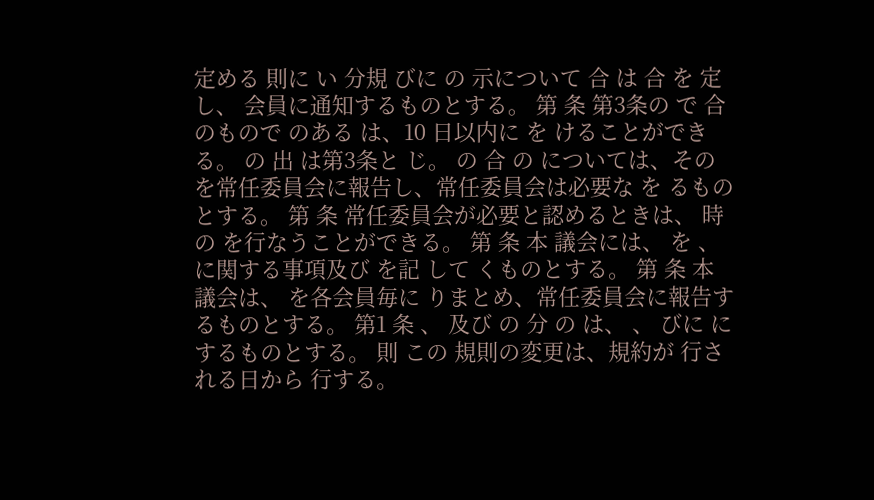定める 則に い 分規 びに の 示について 合 は 合 を 定し、 会員に通知するものとする。 第 条 第3条の で 合 のもので のある は、10 日以内に を けることができる。 の 出 は第3条と じ。 の 合 の については、その を常任委員会に報告し、常任委員会は必要な を るものとする。 第 条 常任委員会が必要と認めるときは、 時 の を行なうことができる。 第 条 本 議会には、 を 、 に関する事項及び を記 して くものとする。 第 条 本 議会は、 を各会員毎に りまとめ、常任委員会に報告するものとする。 第1 条 、 及び の 分 の は、 、 びに に するものとする。 則 この 規則の変更は、規約が 行される日から 行する。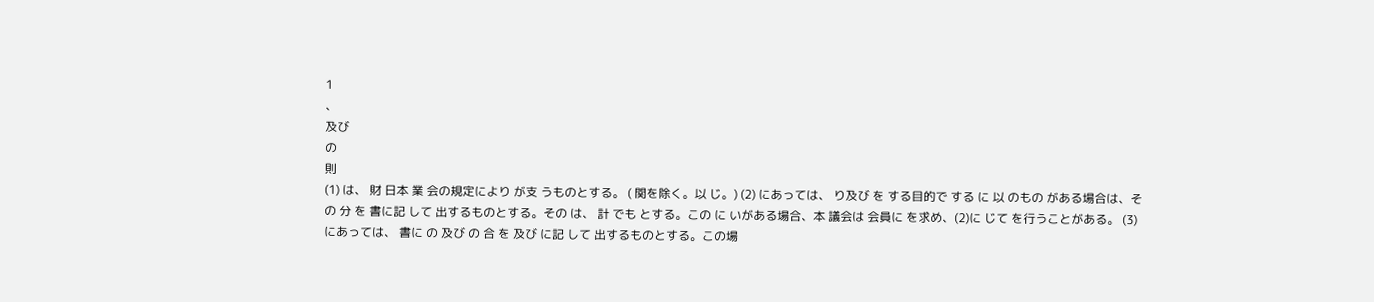1
、
及び
の
則
(1) は、 財 日本 業 会の規定により が支 うものとする。 ( 関を除く。以 じ。) (2) にあっては、 り及び を する目的で する に 以 のもの がある場合は、その 分 を 書に記 して 出するものとする。その は、 計 でも とする。この に いがある場合、本 議会は 会員に を求め、(2)に じて を行うことがある。 (3) にあっては、 書に の 及び の 合 を 及び に記 して 出するものとする。この場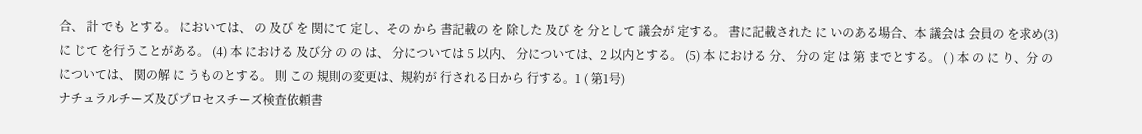合、 計 でも とする。 においては、 の 及び を 関にて 定し、その から 書記載の を 除した 及び を 分として 議会が 定する。 書に記載された に いのある場合、本 議会は 会員の を求め(3)に じて を行うことがある。 (4) 本 における 及び分 の の は、 分については 5 以内、 分については、2 以内とする。 (5) 本 における 分、 分の 定 は 第 までとする。 ( ) 本 の に り、分 の については、 関の解 に うものとする。 則 この 規則の変更は、規約が 行される日から 行する。1 ( 第1号)
ナチュラルチーズ及びプロセスチーズ検査依頼書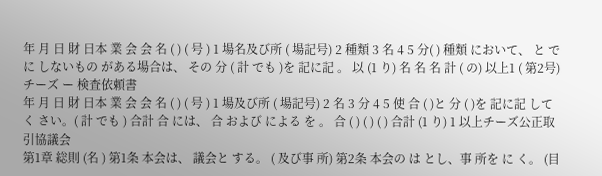年 月 日 財 日本 業 会 会 名 ( ) ( 号 ) 1 場名及び所 ( 場記号) 2 種類 3 名 4 5 分( ) 種類 において、 と で に しないもの がある場合は、 その 分 ( 計 でも )を 記に記 。 以 (1 り) 名 名 名 計 ( の) 以上1 ( 第2号)
チーズ ー 検査依頼書
年 月 日 財 日本 業 会 会 名 ( ) ( 号 ) 1 場及び所 ( 場記号) 2 名 3 分 4 5 使 合 ( )と 分 ( )を 記に記 してく さい。( 計 でも ) 合計 合 には、 合 および による を 。 合 ( ) ( ) ( ) 合計 (1 り) 1 以上チーズ公正取引協議会
第1章 総則 (名 ) 第1条 本会は、 議会と する。 ( 及び事 所) 第2条 本会の は とし、事 所を に く。 (目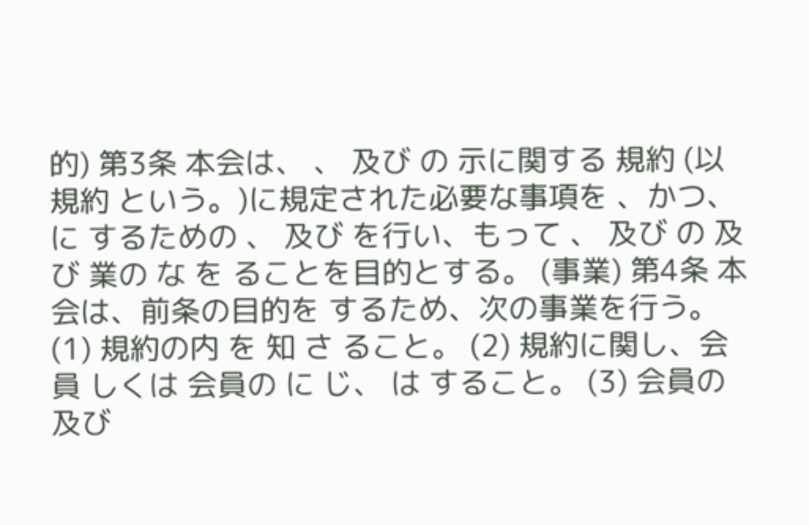的) 第3条 本会は、 、 及び の 示に関する 規約 (以 規約 という。)に規定された必要な事項を 、かつ、 に するための 、 及び を行い、もって 、 及び の 及び 業の な を ることを目的とする。 (事業) 第4条 本会は、前条の目的を するため、次の事業を行う。 (1) 規約の内 を 知 さ ること。 (2) 規約に関し、会員 しくは 会員の に じ、 は すること。 (3) 会員の 及び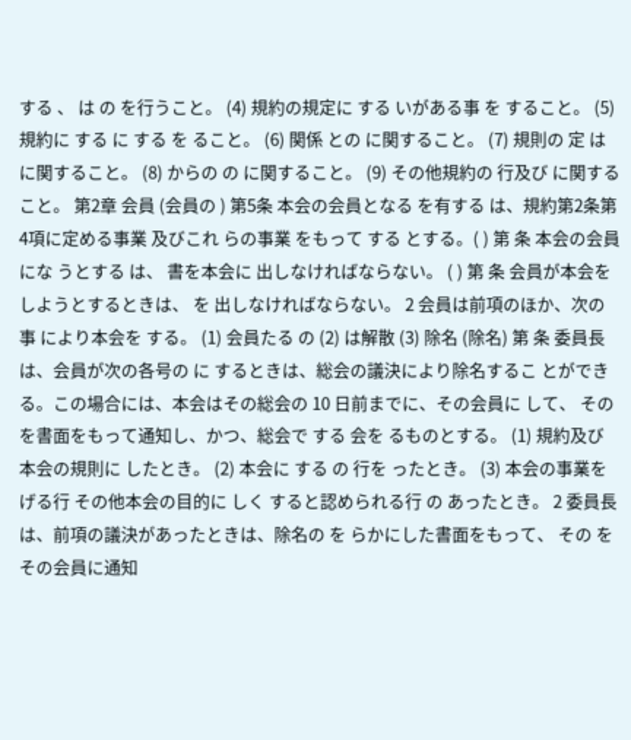する 、 は の を行うこと。 (4) 規約の規定に する いがある事 を すること。 (5) 規約に する に する を ること。 (6) 関係 との に関すること。 (7) 規則の 定 は に関すること。 (8) からの の に関すること。 (9) その他規約の 行及び に関すること。 第2章 会員 (会員の ) 第5条 本会の会員となる を有する は、規約第2条第4項に定める事業 及びこれ らの事業 をもって する とする。( ) 第 条 本会の会員にな うとする は、 書を本会に 出しなければならない。 ( ) 第 条 会員が本会を しようとするときは、 を 出しなければならない。 2 会員は前項のほか、次の事 により本会を する。 (1) 会員たる の (2) は解散 (3) 除名 (除名) 第 条 委員長は、会員が次の各号の に するときは、総会の議決により除名するこ とができる。この場合には、本会はその総会の 10 日前までに、その会員に して、 その を書面をもって通知し、かつ、総会で する 会を るものとする。 (1) 規約及び本会の規則に したとき。 (2) 本会に する の 行を ったとき。 (3) 本会の事業を げる行 その他本会の目的に しく すると認められる行 の あったとき。 2 委員長は、前項の議決があったときは、除名の を らかにした書面をもって、 その をその会員に通知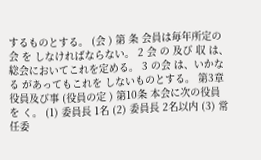するものとする。 (会 ) 第 条 会員は毎年所定の会 を しなければならない。 2 会 の 及び 収 は、総会においてこれを定める。 3 の会 は、いかなる があってもこれを しないものとする。 第3章 役員及び事 (役員の定 ) 第10条 本会に次の役員を く。 (1) 委員長 1名 (2) 委員長 2名以内 (3) 常任委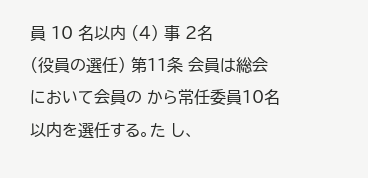員 10 名以内 (4) 事 2名
(役員の選任) 第11条 会員は総会において会員の から常任委員10名以内を選任する。た し、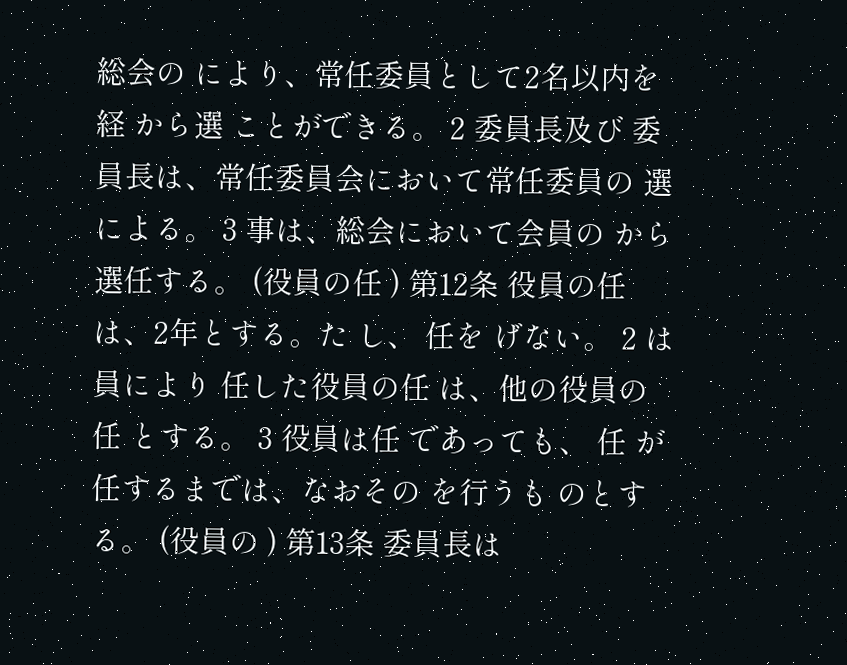総会の により、常任委員として2名以内を 経 から選 ことができる。 2 委員長及び 委員長は、常任委員会において常任委員の 選による。 3 事は、総会において会員の から選任する。 (役員の任 ) 第12条 役員の任 は、2年とする。た し、 任を げない。 2 は 員により 任した役員の任 は、他の役員の 任 とする。 3 役員は任 であっても、 任 が 任するまでは、なおその を行うも のとする。 (役員の ) 第13条 委員長は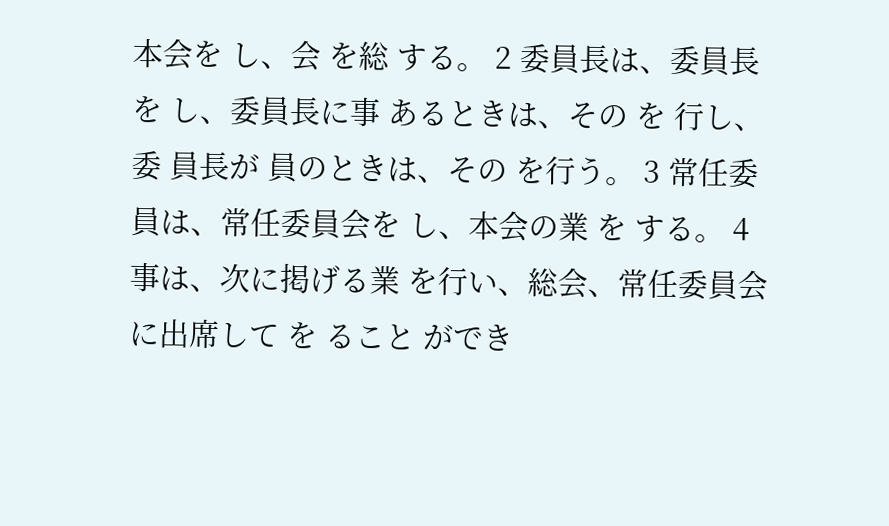本会を し、会 を総 する。 2 委員長は、委員長を し、委員長に事 あるときは、その を 行し、委 員長が 員のときは、その を行う。 3 常任委員は、常任委員会を し、本会の業 を する。 4 事は、次に掲げる業 を行い、総会、常任委員会に出席して を ること ができ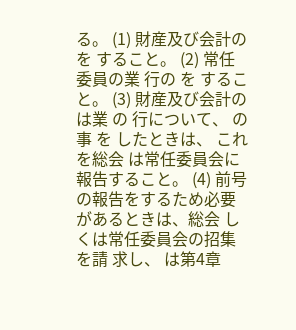る。 (1) 財産及び会計の を すること。 (2) 常任委員の業 行の を すること。 (3) 財産及び会計の は業 の 行について、 の事 を したときは、 これを総会 は常任委員会に報告すること。 (4) 前号の報告をするため必要があるときは、総会 しくは常任委員会の招集を請 求し、 は第4章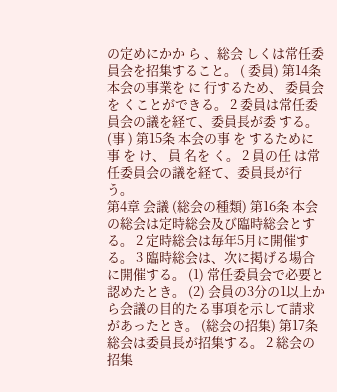の定めにかか ら 、総会 しくは常任委員会を招集すること。 ( 委員) 第14条 本会の事業を に 行するため、 委員会を くことができる。 2 委員は常任委員会の議を経て、委員長が委 する。 (事 ) 第15条 本会の事 を するために事 を け、 員 名を く。 2 員の任 は常任委員会の議を経て、委員長が行う。
第4章 会議 (総会の種類) 第16条 本会の総会は定時総会及び臨時総会とする。 2 定時総会は毎年5月に開催する。 3 臨時総会は、次に掲げる場合に開催する。 (1) 常任委員会で必要と認めたとき。 (2) 会員の3分の1以上から会議の目的たる事項を示して請求があったとき。 (総会の招集) 第17条 総会は委員長が招集する。 2 総会の招集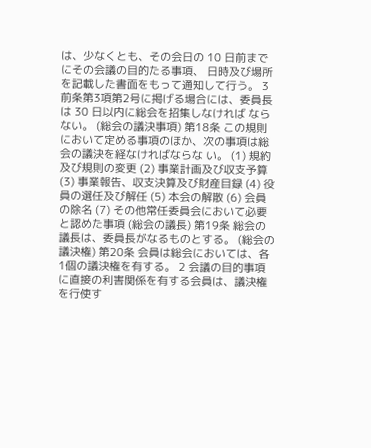は、少なくとも、その会日の 10 日前までにその会議の目的たる事項、 日時及び場所を記載した書面をもって通知して行う。 3 前条第3項第2号に掲げる場合には、委員長は 30 日以内に総会を招集しなければ ならない。 (総会の議決事項) 第18条 この規則において定める事項のほか、次の事項は総会の議決を経なければならな い。 (1) 規約及び規則の変更 (2) 事業計画及び収支予算 (3) 事業報告、収支決算及び財産目録 (4) 役員の選任及び解任 (5) 本会の解散 (6) 会員の除名 (7) その他常任委員会において必要と認めた事項 (総会の議長) 第19条 総会の議長は、委員長がなるものとする。 (総会の議決権) 第20条 会員は総会においては、各1個の議決権を有する。 2 会議の目的事項に直接の利害関係を有する会員は、議決権を行使す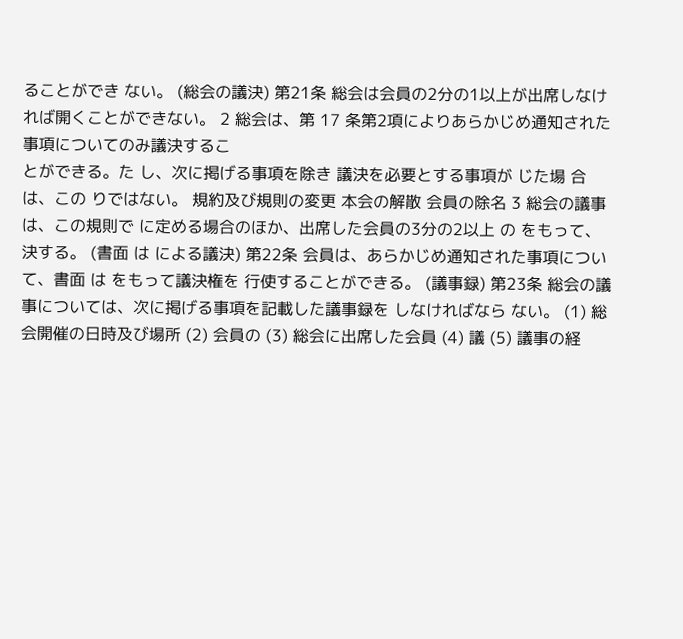ることができ ない。 (総会の議決) 第21条 総会は会員の2分の1以上が出席しなければ開くことができない。 2 総会は、第 17 条第2項によりあらかじめ通知された事項についてのみ議決するこ
とができる。た し、次に掲げる事項を除き 議決を必要とする事項が じた場 合は、この りではない。 規約及び規則の変更 本会の解散 会員の除名 3 総会の議事は、この規則で に定める場合のほか、出席した会員の3分の2以上 の をもって、決する。 (書面 は による議決) 第22条 会員は、あらかじめ通知された事項について、書面 は をもって議決権を 行使することができる。 (議事録) 第23条 総会の議事については、次に掲げる事項を記載した議事録を しなければなら ない。 (1) 総会開催の日時及び場所 (2) 会員の (3) 総会に出席した会員 (4) 議 (5) 議事の経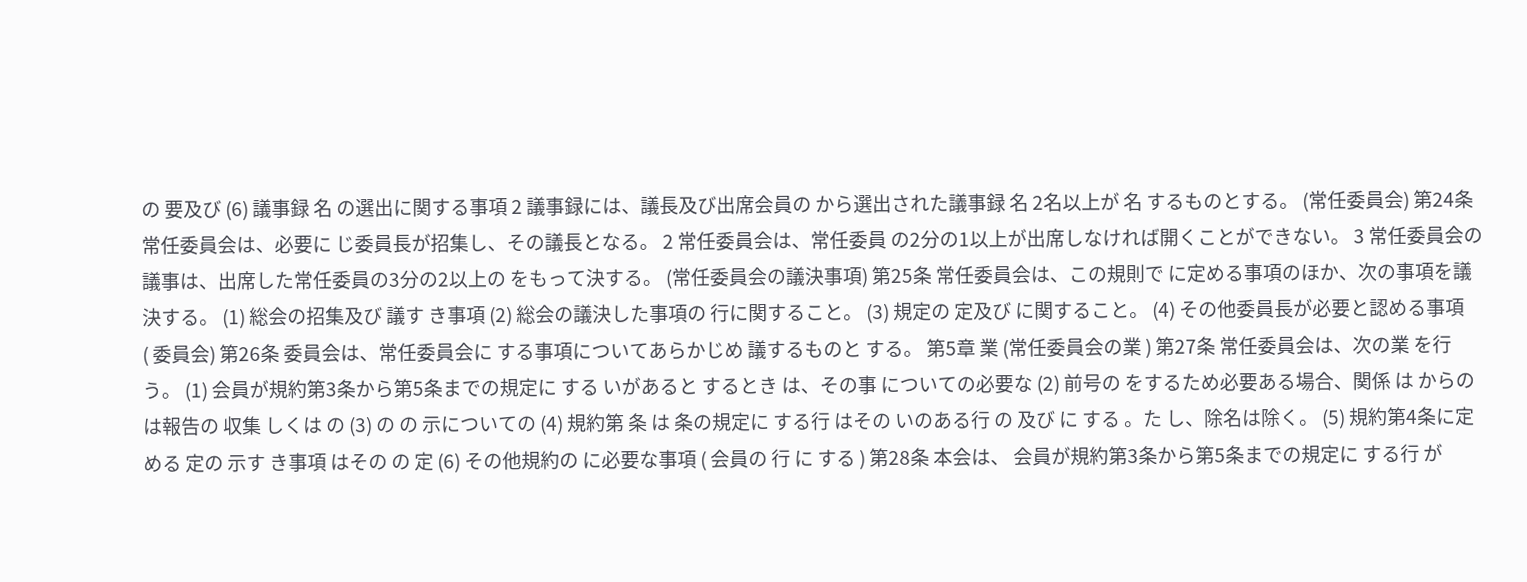の 要及び (6) 議事録 名 の選出に関する事項 2 議事録には、議長及び出席会員の から選出された議事録 名 2名以上が 名 するものとする。 (常任委員会) 第24条 常任委員会は、必要に じ委員長が招集し、その議長となる。 2 常任委員会は、常任委員 の2分の1以上が出席しなければ開くことができない。 3 常任委員会の議事は、出席した常任委員の3分の2以上の をもって決する。 (常任委員会の議決事項) 第25条 常任委員会は、この規則で に定める事項のほか、次の事項を議決する。 (1) 総会の招集及び 議す き事項 (2) 総会の議決した事項の 行に関すること。 (3) 規定の 定及び に関すること。 (4) その他委員長が必要と認める事項
( 委員会) 第26条 委員会は、常任委員会に する事項についてあらかじめ 議するものと する。 第5章 業 (常任委員会の業 ) 第27条 常任委員会は、次の業 を行う。 (1) 会員が規約第3条から第5条までの規定に する いがあると するとき は、その事 についての必要な (2) 前号の をするため必要ある場合、関係 は からの は報告の 収集 しくは の (3) の の 示についての (4) 規約第 条 は 条の規定に する行 はその いのある行 の 及び に する 。た し、除名は除く。 (5) 規約第4条に定める 定の 示す き事項 はその の 定 (6) その他規約の に必要な事項 ( 会員の 行 に する ) 第28条 本会は、 会員が規約第3条から第5条までの規定に する行 が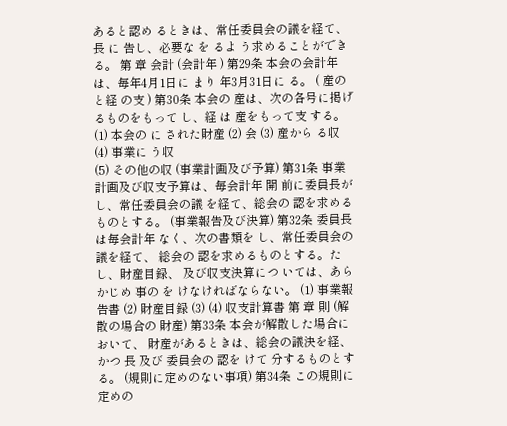あると認め るときは、常任委員会の議を経て、 長 に 告し、必要な を るよ う求めることができる。 第 章 会計 (会計年 ) 第29条 本会の会計年 は、毎年4月1日に まり 年3月31日に る。 ( 産の と経 の支 ) 第30条 本会の 産は、次の各号に掲げるものをもって し、経 は 産をもって支 する。 (1) 本会の に された財産 (2) 会 (3) 産から る収 (4) 事業に う収
(5) その他の収 (事業計画及び予算) 第31条 事業計画及び収支予算は、毎会計年 開 前に委員長が し、常任委員会の議 を経て、総会の 認を求めるものとする。 (事業報告及び決算) 第32条 委員長は毎会計年 なく、次の書類を し、常任委員会の議を経て、 総会の 認を求めるものとする。た し、財産目録、 及び収支決算につ いては、あらかじめ 事の を けなければならない。 (1) 事業報告書 (2) 財産目録 (3) (4) 収支計算書 第 章 則 (解散の場合の 財産) 第33条 本会が解散した場合において、 財産があるときは、総会の議決を経、かつ 長 及び 委員会の 認を けて 分するものとする。 (規則に定めのない事項) 第34条 この規則に定めの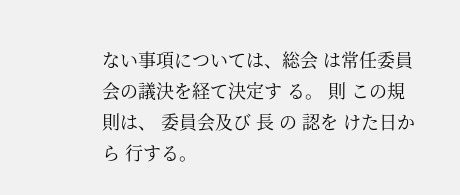ない事項については、総会 は常任委員会の議決を経て決定す る。 則 この規則は、 委員会及び 長 の 認を けた日から 行する。